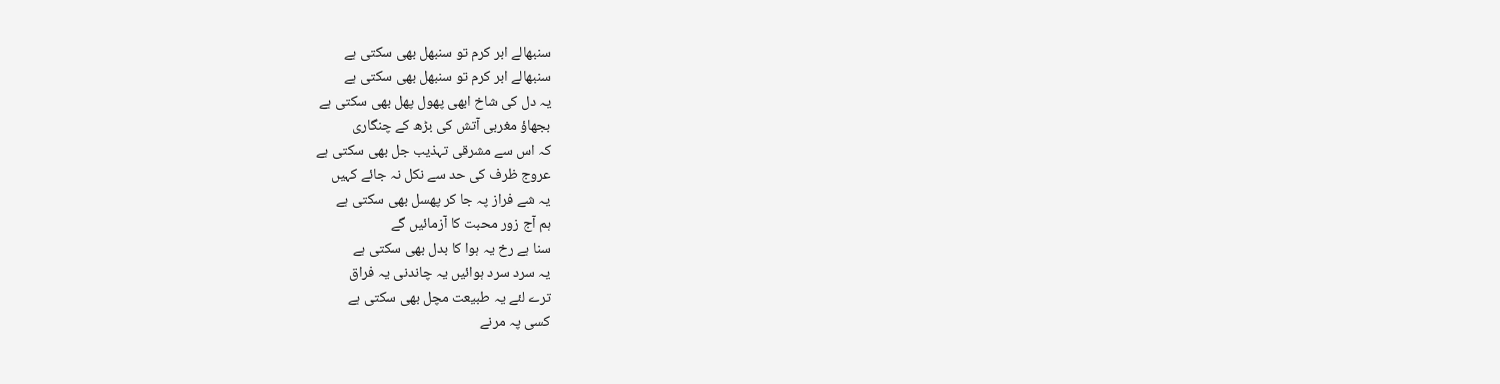سنبھالے ابر کرم تو سنبھل بھی سکتی ہے
سنبھالے ابر کرم تو سنبھل بھی سکتی ہے
یہ دل کی شاخ ابھی پھول پھل بھی سکتی ہے
بجھاؤ مغربی آتش کی بڑھ کے چنگاری
کہ اس سے مشرقی تہذیب جل بھی سکتی ہے
عروج ظرف کی حد سے نکل نہ جائے کہیں
یہ شے فراز پہ جا کر پھسل بھی سکتی ہے
ہم آج زور محبت کا آزمائیں گے
سنا ہے رخ یہ ہوا کا بدل بھی سکتی ہے
یہ سرد سرد ہوائیں یہ چاندنی یہ فراق
ترے لئے یہ طبیعت مچل بھی سکتی ہے
کسی پہ مرنے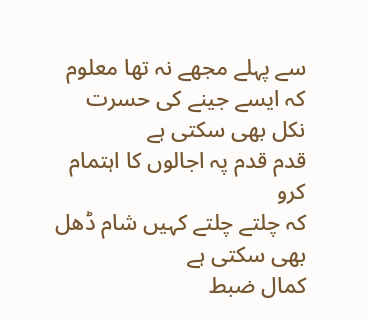سے پہلے مجھے نہ تھا معلوم
کہ ایسے جینے کی حسرت نکل بھی سکتی ہے
قدم قدم پہ اجالوں کا اہتمام کرو
کہ چلتے چلتے کہیں شام ڈھل بھی سکتی ہے
کمال ضبط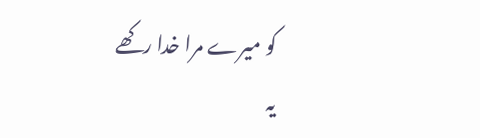کو میرے مرا خدا رکھے
یہ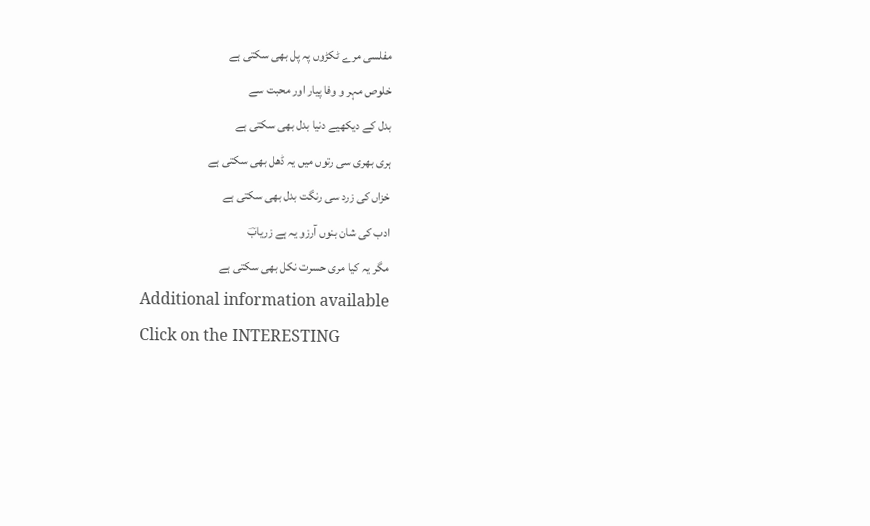مفلسی مرے ٹکڑوں پہ پل بھی سکتی ہے
خلوص مہر و وفا پیار اور محبت سے
بدل کے دیکھیے دنیا بدل بھی سکتی ہے
ہری بھری سی رتوں میں یہ ڈھل بھی سکتی ہے
خزاں کی زرد سی رنگت بدل بھی سکتی ہے
ادب کی شان بنوں آرزو یہ ہے زریابؔ
مگر یہ کیا مری حسرت نکل بھی سکتی ہے
Additional information available
Click on the INTERESTING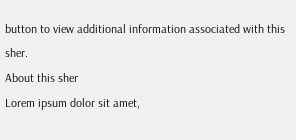button to view additional information associated with this sher.
About this sher
Lorem ipsum dolor sit amet,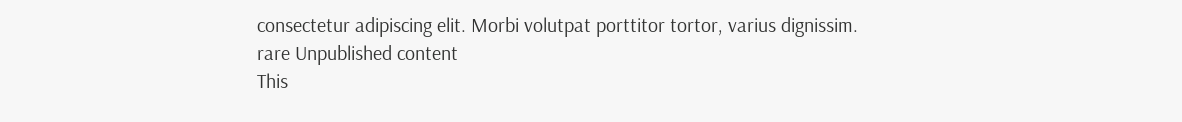consectetur adipiscing elit. Morbi volutpat porttitor tortor, varius dignissim.
rare Unpublished content
This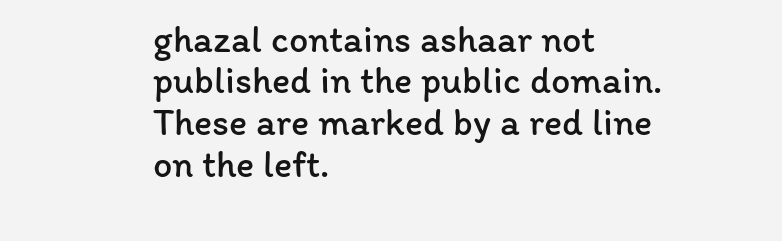ghazal contains ashaar not published in the public domain. These are marked by a red line on the left.